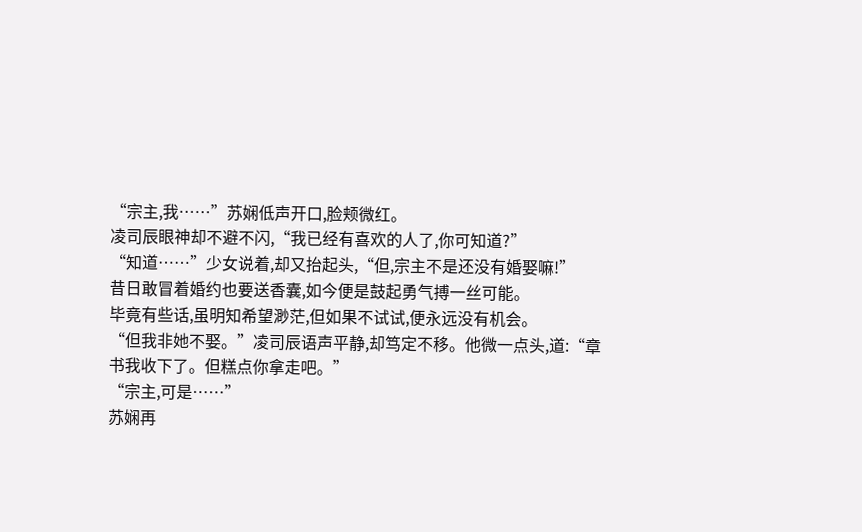“宗主,我……”苏娴低声开口,脸颊微红。
凌司辰眼神却不避不闪,“我已经有喜欢的人了,你可知道?”
“知道……”少女说着,却又抬起头,“但,宗主不是还没有婚娶嘛!”
昔日敢冒着婚约也要送香囊,如今便是鼓起勇气搏一丝可能。
毕竟有些话,虽明知希望渺茫,但如果不试试,便永远没有机会。
“但我非她不娶。”凌司辰语声平静,却笃定不移。他微一点头,道:“章书我收下了。但糕点你拿走吧。”
“宗主,可是……”
苏娴再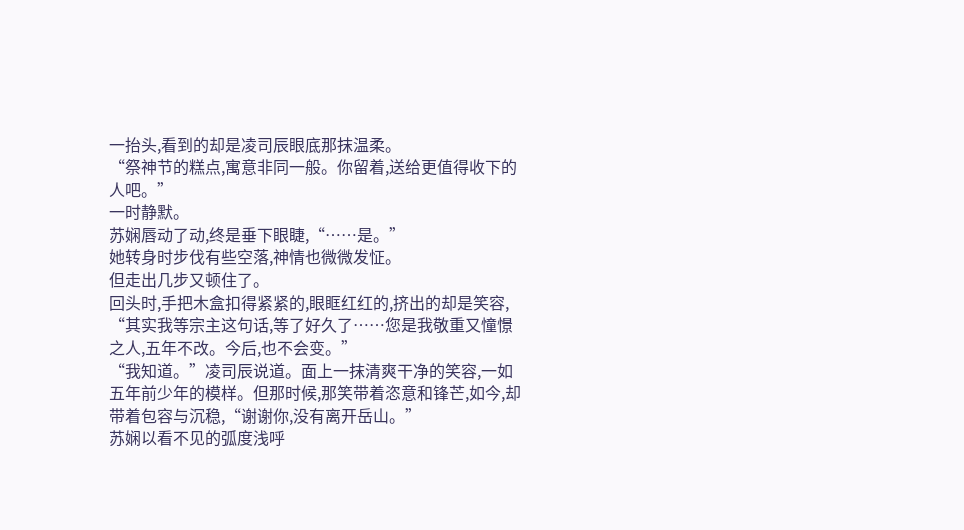一抬头,看到的却是凌司辰眼底那抹温柔。
“祭神节的糕点,寓意非同一般。你留着,送给更值得收下的人吧。”
一时静默。
苏娴唇动了动,终是垂下眼睫,“……是。”
她转身时步伐有些空落,神情也微微发怔。
但走出几步又顿住了。
回头时,手把木盒扣得紧紧的,眼眶红红的,挤出的却是笑容,
“其实我等宗主这句话,等了好久了……您是我敬重又憧憬之人,五年不改。今后,也不会变。”
“我知道。”凌司辰说道。面上一抹清爽干净的笑容,一如五年前少年的模样。但那时候,那笑带着恣意和锋芒,如今,却带着包容与沉稳,“谢谢你,没有离开岳山。”
苏娴以看不见的弧度浅呼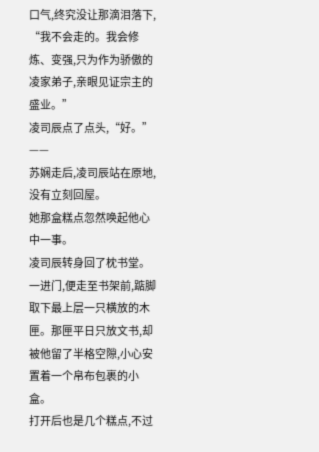口气,终究没让那滴泪落下,
“我不会走的。我会修炼、变强,只为作为骄傲的凌家弟子,亲眼见证宗主的盛业。”
凌司辰点了点头,“好。”
——
苏娴走后,凌司辰站在原地,没有立刻回屋。
她那盒糕点忽然唤起他心中一事。
凌司辰转身回了枕书堂。
一进门,便走至书架前,踮脚取下最上层一只横放的木匣。那匣平日只放文书,却被他留了半格空隙,小心安置着一个帛布包裹的小盒。
打开后也是几个糕点,不过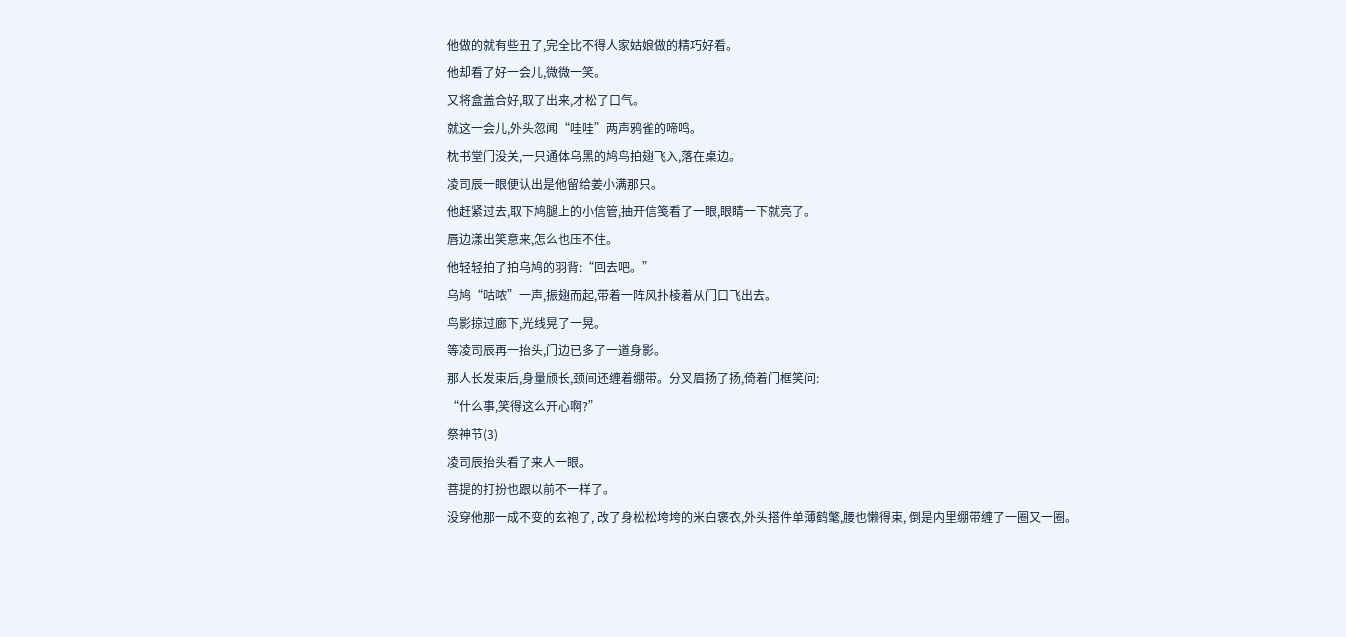他做的就有些丑了,完全比不得人家姑娘做的精巧好看。
他却看了好一会儿,微微一笑。
又将盒盖合好,取了出来,才松了口气。
就这一会儿,外头忽闻“哇哇”两声鸦雀的啼鸣。
枕书堂门没关,一只通体乌黑的鸠鸟拍翅飞入,落在桌边。
凌司辰一眼便认出是他留给姜小满那只。
他赶紧过去,取下鸠腿上的小信管,抽开信笺看了一眼,眼睛一下就亮了。
唇边漾出笑意来,怎么也压不住。
他轻轻拍了拍乌鸠的羽背:“回去吧。”
乌鸠“咕哝”一声,振翅而起,带着一阵风扑棱着从门口飞出去。
鸟影掠过廊下,光线晃了一晃。
等凌司辰再一抬头,门边已多了一道身影。
那人长发束后,身量颀长,颈间还缠着绷带。分叉眉扬了扬,倚着门框笑问:
“什么事,笑得这么开心啊?”
祭神节(3)
凌司辰抬头看了来人一眼。
菩提的打扮也跟以前不一样了。
没穿他那一成不变的玄袍了, 改了身松松垮垮的米白褒衣,外头搭件单薄鹤氅,腰也懒得束, 倒是内里绷带缠了一圈又一圈。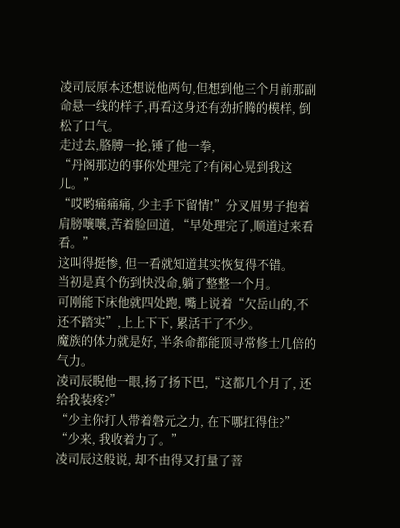凌司辰原本还想说他两句,但想到他三个月前那副命悬一线的样子,再看这身还有劲折腾的模样, 倒松了口气。
走过去,胳膊一抡,锤了他一拳,
“丹阁那边的事你处理完了?有闲心晃到我这儿。”
“哎哟痛痛痛, 少主手下留情!”分叉眉男子抱着肩膀嚷嚷,苦着脸回道, “早处理完了,顺道过来看看。”
这叫得挺惨, 但一看就知道其实恢复得不错。
当初是真个伤到快没命,躺了整整一个月。
可刚能下床他就四处跑, 嘴上说着“欠岳山的,不还不踏实”,上上下下, 累活干了不少。
魔族的体力就是好, 半条命都能顶寻常修士几倍的气力。
凌司辰睨他一眼,扬了扬下巴,“这都几个月了, 还给我装疼?”
“少主你打人带着磐元之力, 在下哪扛得住?”
“少来, 我收着力了。”
凌司辰这般说, 却不由得又打量了菩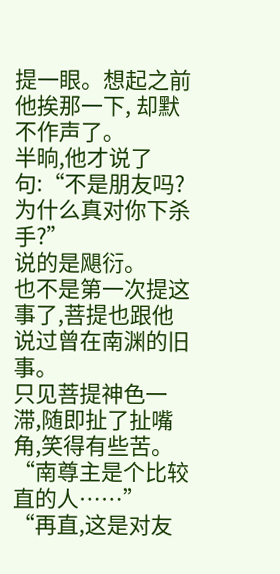提一眼。想起之前他挨那一下, 却默不作声了。
半晌,他才说了句:“不是朋友吗?为什么真对你下杀手?”
说的是飓衍。
也不是第一次提这事了,菩提也跟他说过曾在南渊的旧事。
只见菩提神色一滞,随即扯了扯嘴角,笑得有些苦。
“南尊主是个比较直的人……”
“再直,这是对友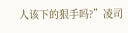人该下的狠手吗?”凌司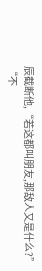辰截断他,“若这都叫朋友,那敌人又是什么?”
“不